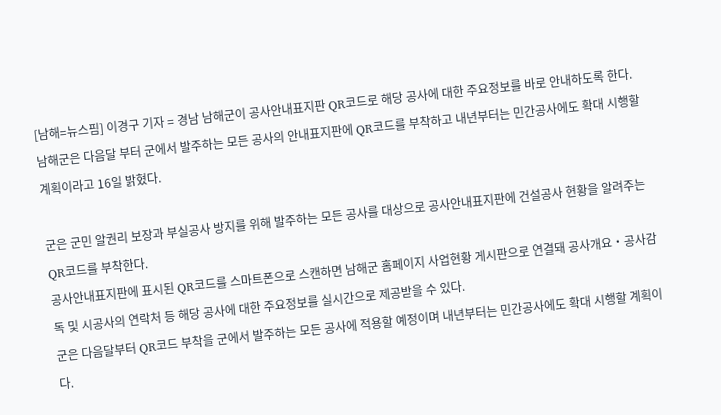[남해=뉴스핌] 이경구 기자 = 경남 남해군이 공사안내표지판 QR코드로 해당 공사에 대한 주요정보를 바로 안내하도록 한다.
남해군은 다음달 부터 군에서 발주하는 모든 공사의 안내표지판에 QR코드를 부착하고 내년부터는 민간공사에도 확대 시행할 계획이라고 16일 밝혔다.

군은 군민 알권리 보장과 부실공사 방지를 위해 발주하는 모든 공사를 대상으로 공사안내표지판에 건설공사 현황을 알려주는 QR코드를 부착한다.
공사안내표지판에 표시된 QR코드를 스마트폰으로 스캔하면 남해군 홈페이지 사업현황 게시판으로 연결돼 공사개요‧공사감독 및 시공사의 연락처 등 해당 공사에 대한 주요정보를 실시간으로 제공받을 수 있다.
군은 다음달부터 QR코드 부착을 군에서 발주하는 모든 공사에 적용할 예정이며 내년부터는 민간공사에도 확대 시행할 계획이다.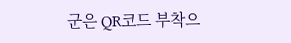군은 QR코드 부착으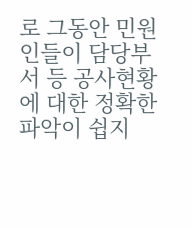로 그동안 민원인들이 담당부서 등 공사현황에 대한 정확한 파악이 쉽지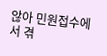않아 민원접수에서 겪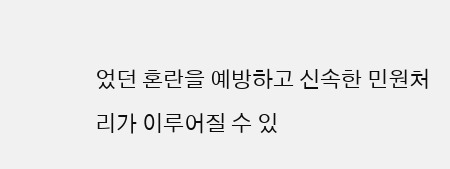었던 혼란을 예방하고 신속한 민원처리가 이루어질 수 있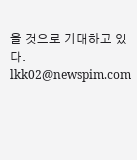을 것으로 기대하고 있다.
lkk02@newspim.com